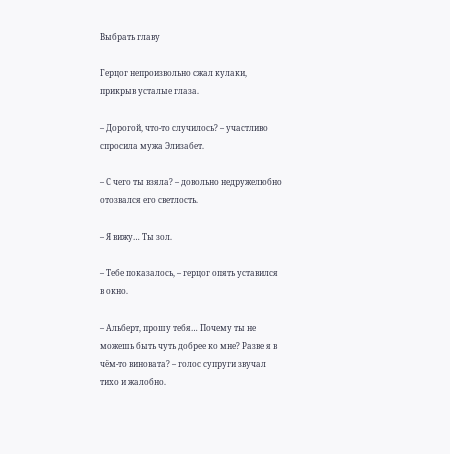Выбрать главу

Герцог непроизвольно сжал кулаки, прикрыв усталые глаза.

– Дорогой, что-то случилось? – участливо спросила мужа Элизабет.

– С чего ты взяла? – довольно недружелюбно отозвался его светлость.

– Я вижу… Ты зол.

– Тебе показалось, – герцог опять уставился в окно.

– Альберт, прошу тебя… Почему ты не можешь быть чуть добрее ко мне? Разве я в чём-то виновата? – голос супруги звучал тихо и жалобно.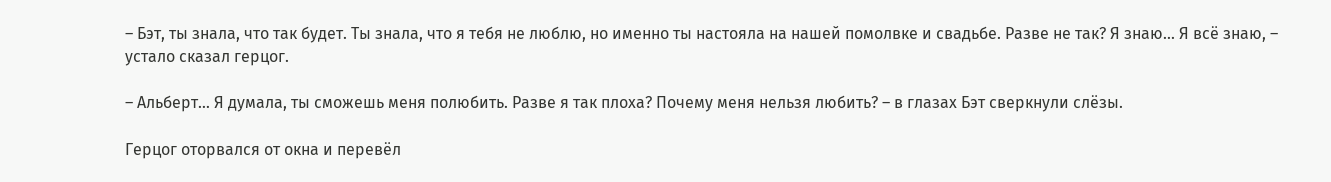– Бэт, ты знала, что так будет. Ты знала, что я тебя не люблю, но именно ты настояла на нашей помолвке и свадьбе. Разве не так? Я знаю... Я всё знаю, – устало сказал герцог.

– Альберт… Я думала, ты сможешь меня полюбить. Разве я так плоха? Почему меня нельзя любить? – в глазах Бэт сверкнули слёзы.

Герцог оторвался от окна и перевёл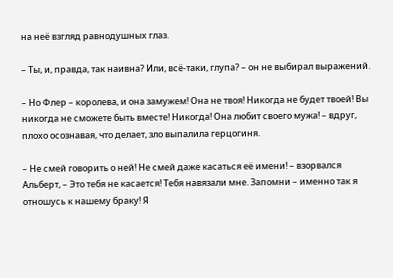на неё взгляд равнодушных глаз.

– Ты, и, правда, так наивна? Или, всё-таки, глупа? – он не выбирал выражений.

– Но Флер – королева, и она замужем! Она не твоя! Никогда не будет твоей! Вы никогда не сможете быть вместе! Никогда! Она любит своего мужа! – вдруг, плохо осознавая, что делает, зло выпалила герцогиня.

– Не смей говорить о ней! Не смей даже касаться её имени! – взорвался Альберт, – Это тебя не касается! Тебя навязали мне. Запомни – именно так я отношусь к нашему браку! Я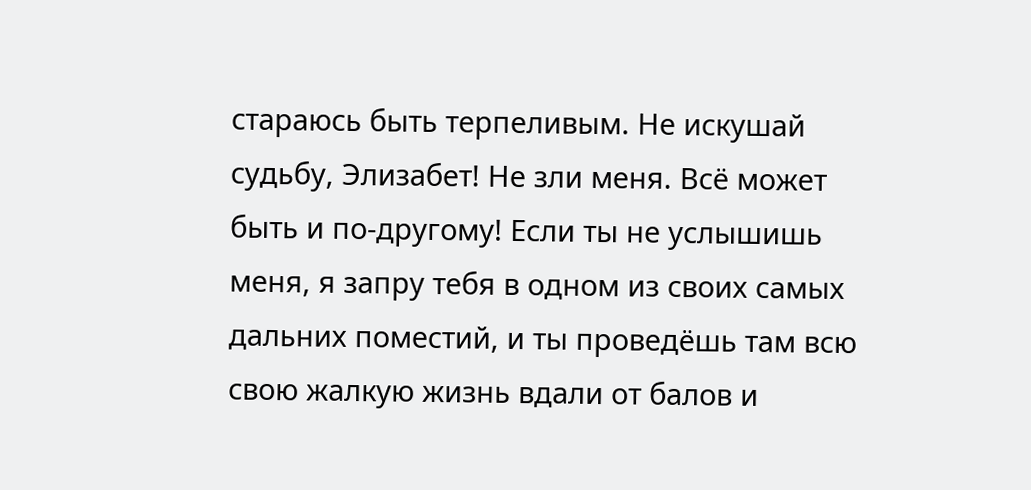стараюсь быть терпеливым. Не искушай судьбу, Элизабет! Не зли меня. Всё может быть и по-другому! Если ты не услышишь меня, я запру тебя в одном из своих самых дальних поместий, и ты проведёшь там всю свою жалкую жизнь вдали от балов и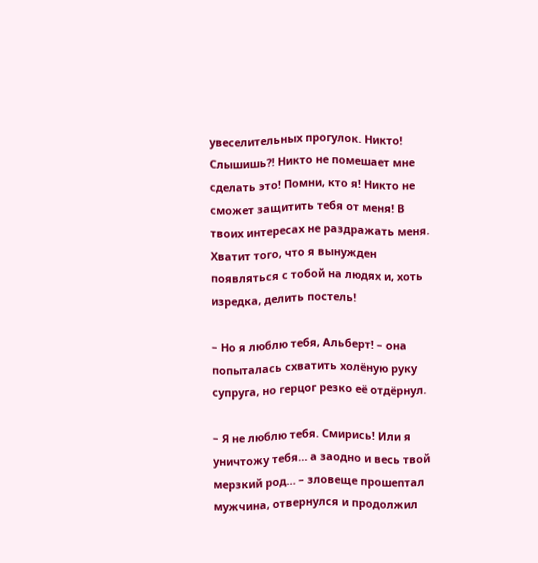увеселительных прогулок. Никто! Слышишь?! Никто не помешает мне сделать это! Помни, кто я! Никто не сможет защитить тебя от меня! В твоих интересах не раздражать меня. Хватит того, что я вынужден появляться с тобой на людях и, хоть изредка, делить постель!

– Но я люблю тебя, Альберт! – она попыталась схватить холёную руку супруга, но герцог резко её отдёрнул.

– Я не люблю тебя. Смирись! Или я уничтожу тебя… а заодно и весь твой мерзкий род… – зловеще прошептал мужчина, отвернулся и продолжил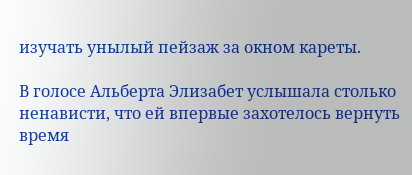изучать унылый пейзаж за окном кареты.

В голосе Альберта Элизабет услышала столько ненависти, что ей впервые захотелось вернуть время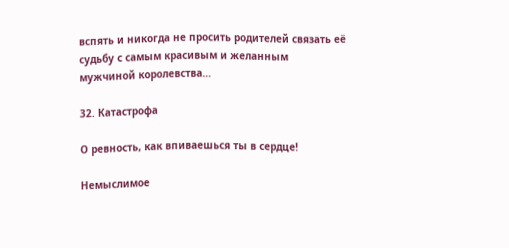вспять и никогда не просить родителей связать её судьбу с самым красивым и желанным мужчиной королевства…

32. Катастрофа

О ревность, как впиваешься ты в сердце!

Немыслимое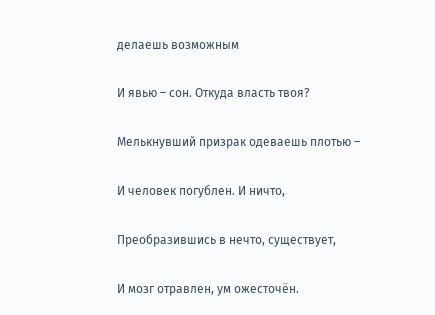делаешь возможным

И явью – сон. Откуда власть твоя?

Мелькнувший призрак одеваешь плотью –

И человек погублен. И ничто,

Преобразившись в нечто, существует,

И мозг отравлен, ум ожесточён.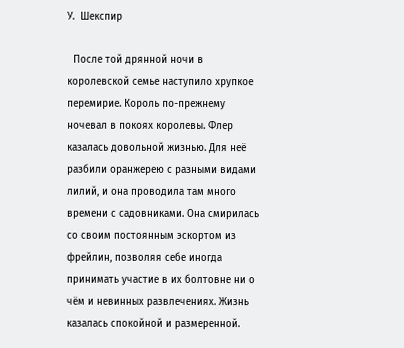У.  Шекспир

  После той дрянной ночи в королевской семье наступило хрупкое перемирие. Король по-прежнему ночевал в покоях королевы. Флер казалась довольной жизнью. Для неё разбили оранжерею с разными видами лилий, и она проводила там много времени с садовниками. Она смирилась со своим постоянным эскортом из фрейлин, позволяя себе иногда принимать участие в их болтовне ни о чём и невинных развлечениях. Жизнь казалась спокойной и размеренной.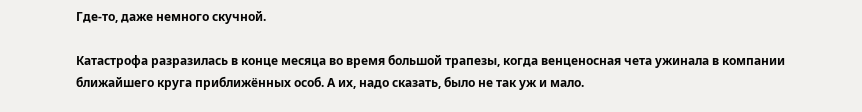Где-то, даже немного скучной.

Катастрофа разразилась в конце месяца во время большой трапезы, когда венценосная чета ужинала в компании ближайшего круга приближённых особ. А их, надо сказать, было не так уж и мало.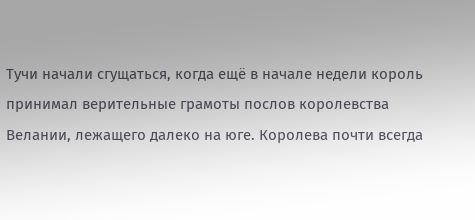Тучи начали сгущаться, когда ещё в начале недели король принимал верительные грамоты послов королевства Велании, лежащего далеко на юге. Королева почти всегда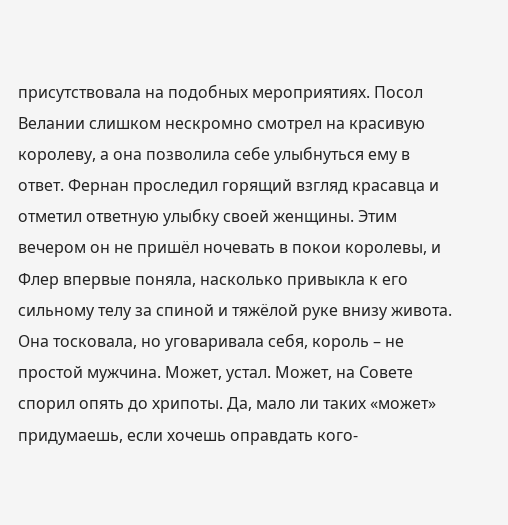присутствовала на подобных мероприятиях. Посол Велании слишком нескромно смотрел на красивую королеву, а она позволила себе улыбнуться ему в ответ. Фернан проследил горящий взгляд красавца и отметил ответную улыбку своей женщины. Этим вечером он не пришёл ночевать в покои королевы, и Флер впервые поняла, насколько привыкла к его сильному телу за спиной и тяжёлой руке внизу живота. Она тосковала, но уговаривала себя, король – не простой мужчина. Может, устал. Может, на Совете спорил опять до хрипоты. Да, мало ли таких «может» придумаешь, если хочешь оправдать кого-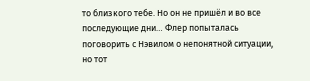то близкого тебе. Но он не пришёл и во все последующие дни… Флер попыталась поговорить с Нэвилом о непонятной ситуации, но тот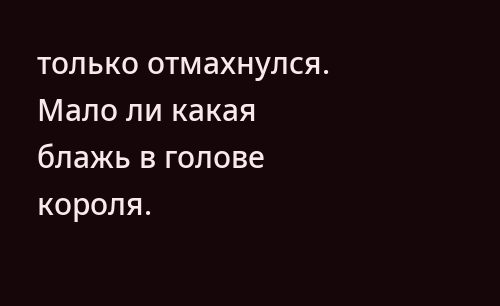только отмахнулся. Мало ли какая блажь в голове короля.